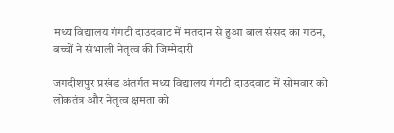मध्य विद्यालय गंगटी दाउदवाट में मतदान से हुआ बाल संसद का गठन, बच्चों ने संभाली नेतृत्व की जिम्मेदारी

जगदीशपुर प्रखंड अंतर्गत मध्य विद्यालय गंगटी दाउदवाट में सोमवार को लोकतंत्र और नेतृत्व क्षमता को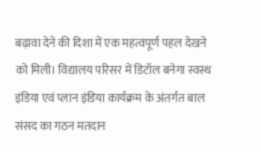बढ़ावा देने की दिशा में एक महत्वपूर्ण पहल देखने को मिली। विद्यालय परिसर में डिटॉल बनेगा स्वस्थ इंडिया एवं प्लान इंडिया कार्यक्रम के अंतर्गत बाल संसद का गठन मतदान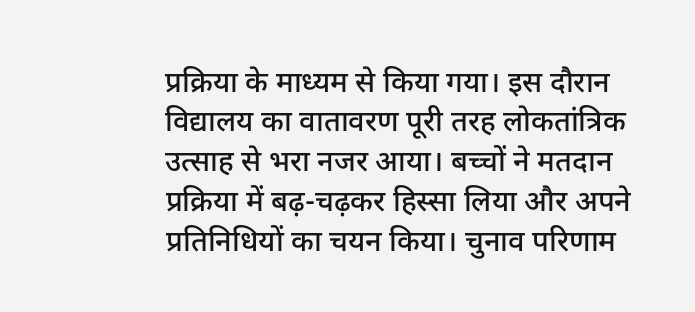प्रक्रिया के माध्यम से किया गया। इस दौरान विद्यालय का वातावरण पूरी तरह लोकतांत्रिक उत्साह से भरा नजर आया। बच्चों ने मतदान प्रक्रिया में बढ़-चढ़कर हिस्सा लिया और अपने प्रतिनिधियों का चयन किया। चुनाव परिणाम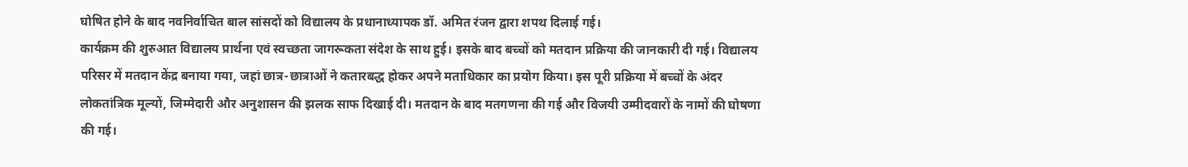घोषित होने के बाद नवनिर्वाचित बाल सांसदों को विद्यालय के प्रधानाध्यापक डॉ. अमित रंजन द्वारा शपथ दिलाई गई।
कार्यक्रम की शुरुआत विद्यालय प्रार्थना एवं स्वच्छता जागरूकता संदेश के साथ हुई। इसके बाद बच्चों को मतदान प्रक्रिया की जानकारी दी गई। विद्यालय परिसर में मतदान केंद्र बनाया गया, जहां छात्र-छात्राओं ने कतारबद्ध होकर अपने मताधिकार का प्रयोग किया। इस पूरी प्रक्रिया में बच्चों के अंदर लोकतांत्रिक मूल्यों, जिम्मेदारी और अनुशासन की झलक साफ दिखाई दी। मतदान के बाद मतगणना की गई और विजयी उम्मीदवारों के नामों की घोषणा की गई।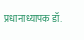प्रधानाध्यापक डॉ.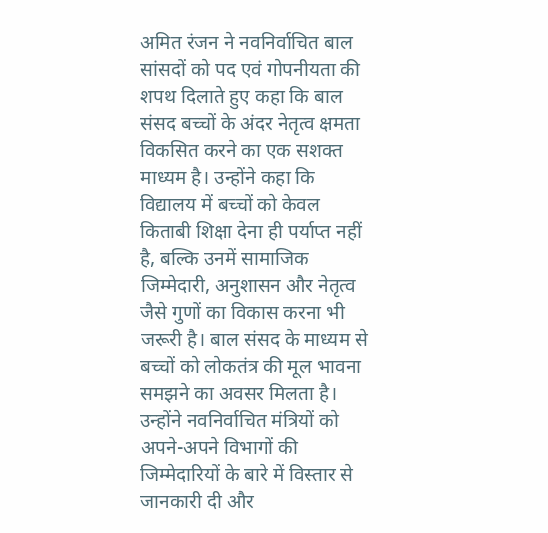अमित रंजन ने नवनिर्वाचित बाल सांसदों को पद एवं गोपनीयता की शपथ दिलाते हुए कहा कि बाल संसद बच्चों के अंदर नेतृत्व क्षमता विकसित करने का एक सशक्त माध्यम है। उन्होंने कहा कि विद्यालय में बच्चों को केवल किताबी शिक्षा देना ही पर्याप्त नहीं है, बल्कि उनमें सामाजिक जिम्मेदारी, अनुशासन और नेतृत्व जैसे गुणों का विकास करना भी जरूरी है। बाल संसद के माध्यम से बच्चों को लोकतंत्र की मूल भावना समझने का अवसर मिलता है। उन्होंने नवनिर्वाचित मंत्रियों को अपने-अपने विभागों की जिम्मेदारियों के बारे में विस्तार से जानकारी दी और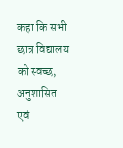कहा कि सभी छात्र विद्यालय को स्वच्छ, अनुशासित एवं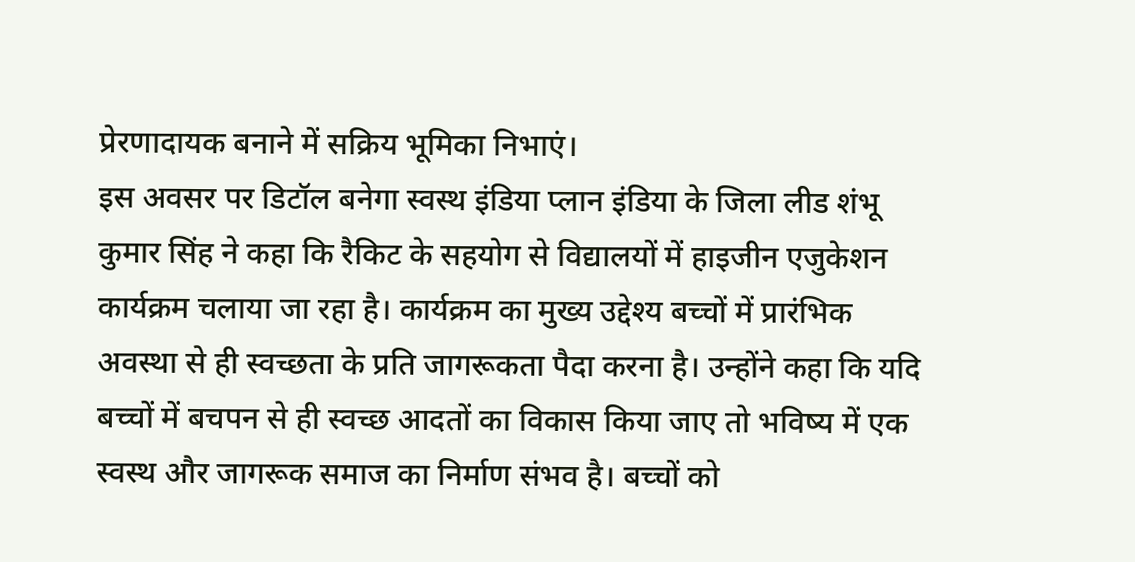प्रेरणादायक बनाने में सक्रिय भूमिका निभाएं।
इस अवसर पर डिटॉल बनेगा स्वस्थ इंडिया प्लान इंडिया के जिला लीड शंभू कुमार सिंह ने कहा कि रैकिट के सहयोग से विद्यालयों में हाइजीन एजुकेशन कार्यक्रम चलाया जा रहा है। कार्यक्रम का मुख्य उद्देश्य बच्चों में प्रारंभिक अवस्था से ही स्वच्छता के प्रति जागरूकता पैदा करना है। उन्होंने कहा कि यदि बच्चों में बचपन से ही स्वच्छ आदतों का विकास किया जाए तो भविष्य में एक स्वस्थ और जागरूक समाज का निर्माण संभव है। बच्चों को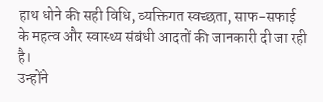हाथ धोने की सही विधि, व्यक्तिगत स्वच्छता, साफ-सफाई के महत्व और स्वास्थ्य संबंधी आदतों की जानकारी दी जा रही है।
उन्होंने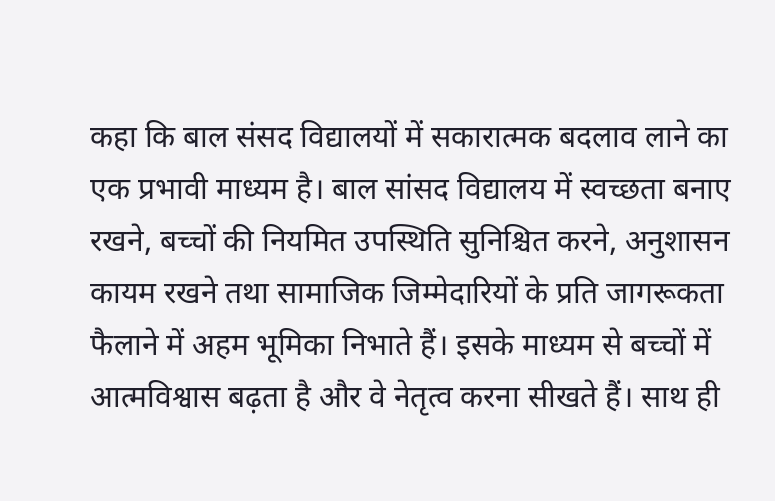कहा कि बाल संसद विद्यालयों में सकारात्मक बदलाव लाने का एक प्रभावी माध्यम है। बाल सांसद विद्यालय में स्वच्छता बनाए रखने, बच्चों की नियमित उपस्थिति सुनिश्चित करने, अनुशासन कायम रखने तथा सामाजिक जिम्मेदारियों के प्रति जागरूकता फैलाने में अहम भूमिका निभाते हैं। इसके माध्यम से बच्चों में आत्मविश्वास बढ़ता है और वे नेतृत्व करना सीखते हैं। साथ ही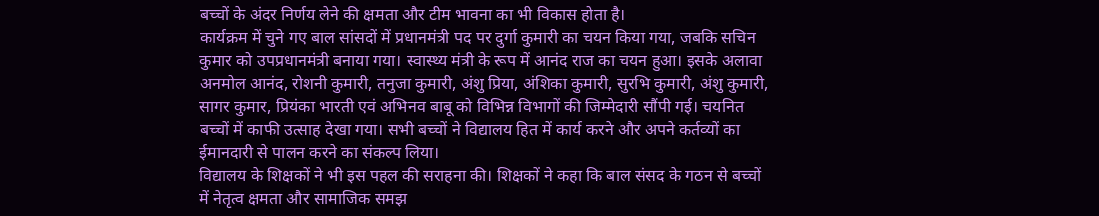बच्चों के अंदर निर्णय लेने की क्षमता और टीम भावना का भी विकास होता है।
कार्यक्रम में चुने गए बाल सांसदों में प्रधानमंत्री पद पर दुर्गा कुमारी का चयन किया गया, जबकि सचिन कुमार को उपप्रधानमंत्री बनाया गया। स्वास्थ्य मंत्री के रूप में आनंद राज का चयन हुआ। इसके अलावा अनमोल आनंद, रोशनी कुमारी, तनुजा कुमारी, अंशु प्रिया, अंशिका कुमारी, सुरभि कुमारी, अंशु कुमारी, सागर कुमार, प्रियंका भारती एवं अभिनव बाबू को विभिन्न विभागों की जिम्मेदारी सौंपी गई। चयनित बच्चों में काफी उत्साह देखा गया। सभी बच्चों ने विद्यालय हित में कार्य करने और अपने कर्तव्यों का ईमानदारी से पालन करने का संकल्प लिया।
विद्यालय के शिक्षकों ने भी इस पहल की सराहना की। शिक्षकों ने कहा कि बाल संसद के गठन से बच्चों में नेतृत्व क्षमता और सामाजिक समझ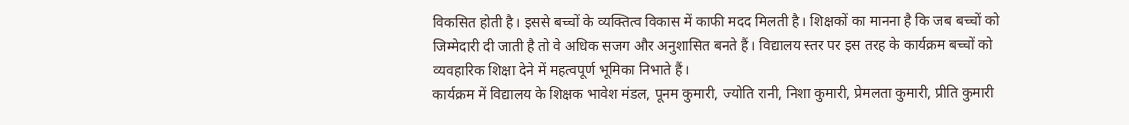विकसित होती है। इससे बच्चों के व्यक्तित्व विकास में काफी मदद मिलती है। शिक्षकों का मानना है कि जब बच्चों को जिम्मेदारी दी जाती है तो वे अधिक सजग और अनुशासित बनते हैं। विद्यालय स्तर पर इस तरह के कार्यक्रम बच्चों को व्यवहारिक शिक्षा देने में महत्वपूर्ण भूमिका निभाते हैं।
कार्यक्रम में विद्यालय के शिक्षक भावेश मंडल, पूनम कुमारी, ज्योति रानी, निशा कुमारी, प्रेमलता कुमारी, प्रीति कुमारी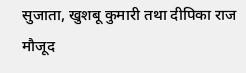सुजाता, खुशबू कुमारी तथा दीपिका राज मौजूद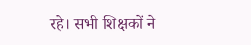रहे। सभी शिक्षकों ने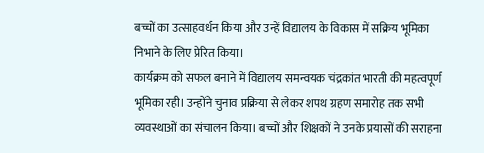बच्चों का उत्साहवर्धन किया और उन्हें विद्यालय के विकास में सक्रिय भूमिका निभाने के लिए प्रेरित किया।
कार्यक्रम को सफल बनाने में विद्यालय समन्वयक चंद्रकांत भारती की महत्वपूर्ण भूमिका रही। उन्होंने चुनाव प्रक्रिया से लेकर शपथ ग्रहण समारोह तक सभी व्यवस्थाओं का संचालन किया। बच्चों और शिक्षकों ने उनके प्रयासों की सराहना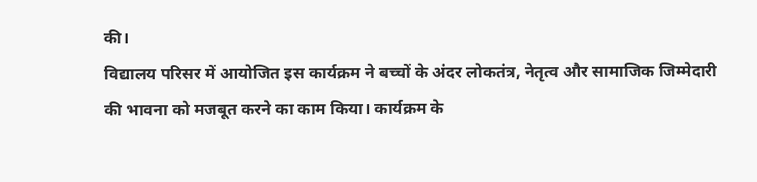की।
विद्यालय परिसर में आयोजित इस कार्यक्रम ने बच्चों के अंदर लोकतंत्र, नेतृत्व और सामाजिक जिम्मेदारी की भावना को मजबूत करने का काम किया। कार्यक्रम के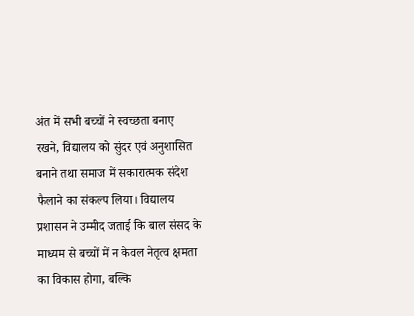अंत में सभी बच्चों ने स्वच्छता बनाए रखने, विद्यालय को सुंदर एवं अनुशासित बनाने तथा समाज में सकारात्मक संदेश फैलाने का संकल्प लिया। विद्यालय प्रशासन ने उम्मीद जताई कि बाल संसद के माध्यम से बच्चों में न केवल नेतृत्व क्षमता का विकास होगा, बल्कि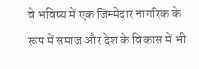वे भविष्य में एक जिम्मेदार नागरिक के रूप में समाज और देश के विकास में भी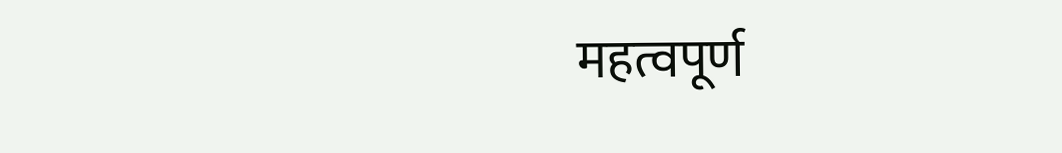महत्वपूर्ण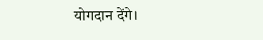योगदान देंगे।